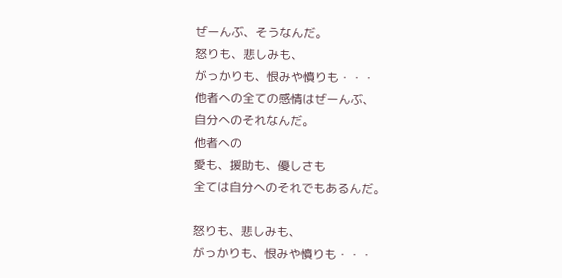ぜーんぶ、そうなんだ。
怒りも、悲しみも、
がっかりも、恨みや憤りも・・・
他者への全ての感情はぜーんぶ、
自分へのそれなんだ。
他者への
愛も、援助も、優しさも
全ては自分へのそれでもあるんだ。

怒りも、悲しみも、
がっかりも、恨みや憤りも・・・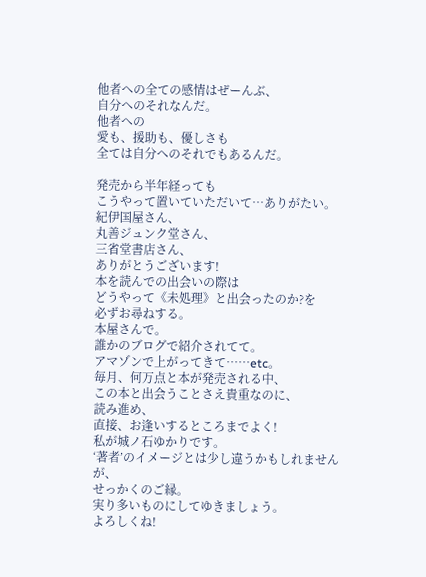他者への全ての感情はぜーんぶ、
自分へのそれなんだ。
他者への
愛も、援助も、優しさも
全ては自分へのそれでもあるんだ。

発売から半年経っても
こうやって置いていただいて…ありがたい。
紀伊国屋さん、
丸善ジュンク堂さん、
三省堂書店さん、
ありがとうございます!
本を読んでの出会いの際は
どうやって《未処理》と出会ったのか?を
必ずお尋ねする。
本屋さんで。
誰かのブログで紹介されてて。
アマゾンで上がってきて……etc。
毎月、何万点と本が発売される中、
この本と出会うことさえ貴重なのに、
読み進め、
直接、お逢いするところまでよく!
私が城ノ石ゆかりです。
‘著者’のイメージとは少し違うかもしれませんが、
せっかくのご縁。
実り多いものにしてゆきましょう。
よろしくね!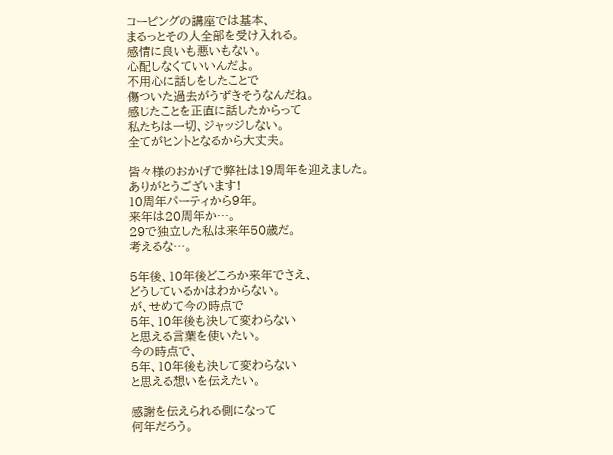コーピングの講座では基本、
まるっとその人全部を受け入れる。
感情に良いも悪いもない。
心配しなくていいんだよ。
不用心に話しをしたことで
傷ついた過去がうずきそうなんだね。
感じたことを正直に話したからって
私たちは一切、ジャッジしない。
全てがヒントとなるから大丈夫。

皆々様のおかげで弊社は19周年を迎えました。
ありがとうございます!
10周年パーティから9年。
来年は20周年か…。
29で独立した私は来年50歳だ。
考えるな…。

5年後、10年後どころか来年でさえ、
どうしているかはわからない。
が、せめて今の時点で
5年、10年後も決して変わらない
と思える言葉を使いたい。
今の時点で、
5年、10年後も決して変わらない
と思える想いを伝えたい。

感謝を伝えられる側になって
何年だろう。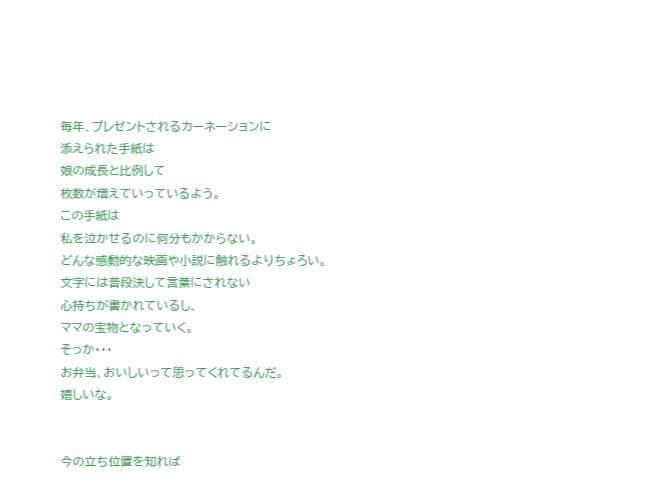毎年、プレゼントされるカーネーションに
添えられた手紙は
娘の成長と比例して
枚数が増えていっているよう。
この手紙は
私を泣かせるのに何分もかからない。
どんな感動的な映画や小説に触れるよりちょろい。
文字には普段決して言葉にされない
心持ちが書かれているし、
ママの宝物となっていく。
そっか・・・
お弁当、おいしいって思ってくれてるんだ。
嬉しいな。


今の立ち位置を知れば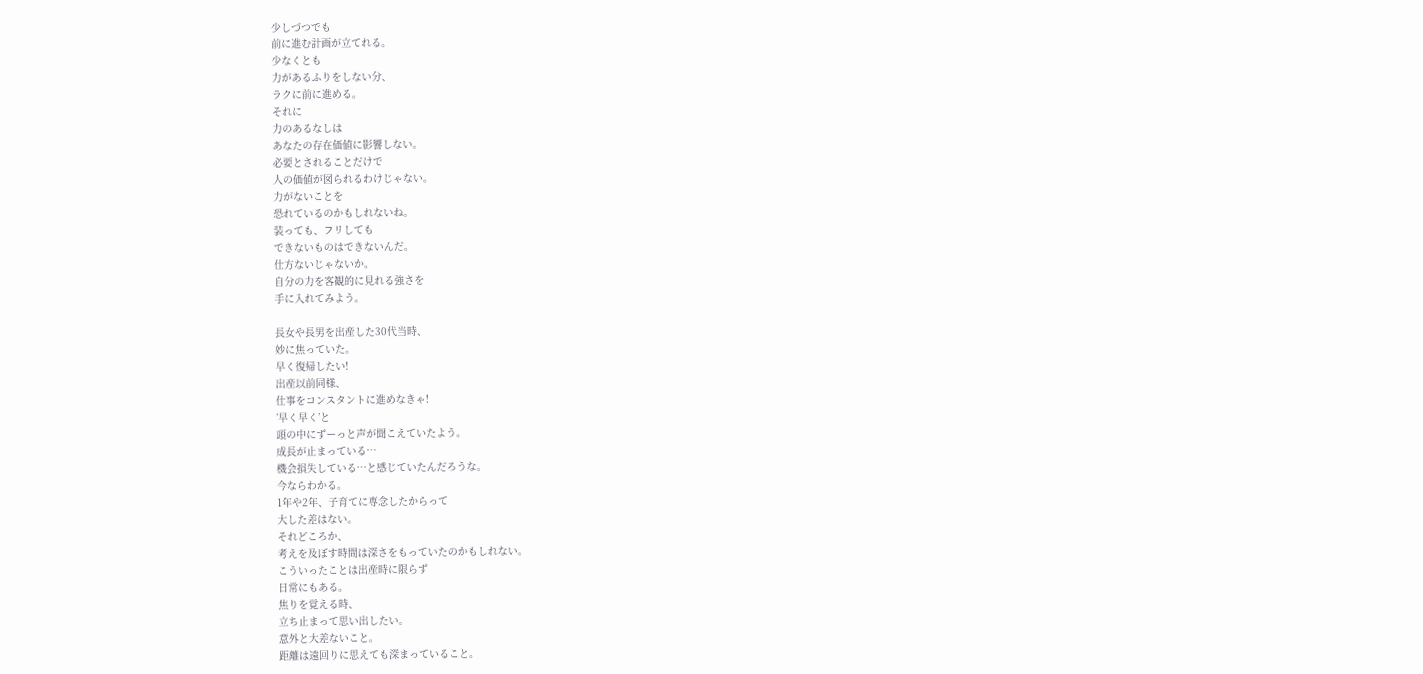少しづつでも
前に進む計画が立てれる。
少なくとも
力があるふりをしない分、
ラクに前に進める。
それに
力のあるなしは
あなたの存在価値に影響しない。
必要とされることだけで
人の価値が図られるわけじゃない。
力がないことを
恐れているのかもしれないね。
装っても、フリしても
できないものはできないんだ。
仕方ないじゃないか。
自分の力を客観的に見れる強さを
手に入れてみよう。

長女や長男を出産した30代当時、
妙に焦っていた。
早く復帰したい!
出産以前同様、
仕事をコンスタントに進めなきゃ!
’早く早く’と
頭の中にずーっと声が聞こえていたよう。
成長が止まっている…
機会損失している…と感じていたんだろうな。
今ならわかる。
1年や2年、子育てに専念したからって
大した差はない。
それどころか、
考えを及ぼす時間は深さをもっていたのかもしれない。
こういったことは出産時に限らず
日常にもある。
焦りを覚える時、
立ち止まって思い出したい。
意外と大差ないこと。
距離は遠回りに思えても深まっていること。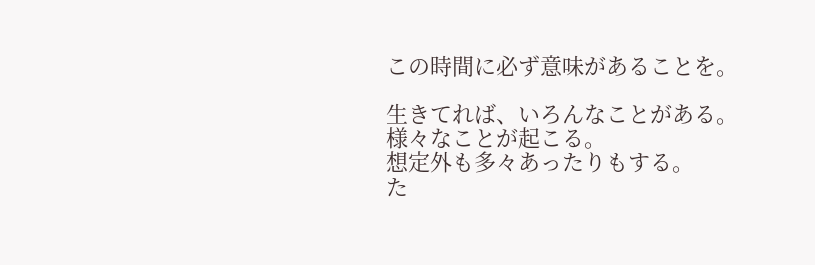この時間に必ず意味があることを。

生きてれば、いろんなことがある。
様々なことが起こる。
想定外も多々あったりもする。
た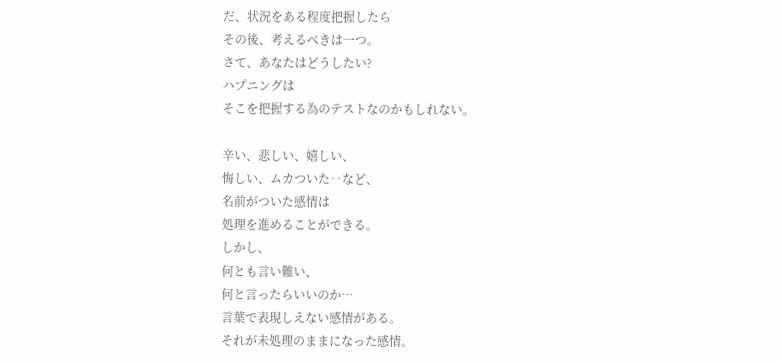だ、状況をある程度把握したら
その後、考えるべきは一つ。
さて、あなたはどうしたい?
ハプニングは
そこを把握する為のテストなのかもしれない。

辛い、悲しい、嬉しい、
悔しい、ムカついた‥など、
名前がついた感情は
処理を進めることができる。
しかし、
何とも言い難い、
何と言ったらいいのか…
言葉で表現しえない感情がある。
それが未処理のままになった感情。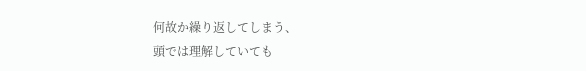何故か繰り返してしまう、
頭では理解していても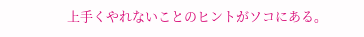上手くやれないことのヒントがソコにある。